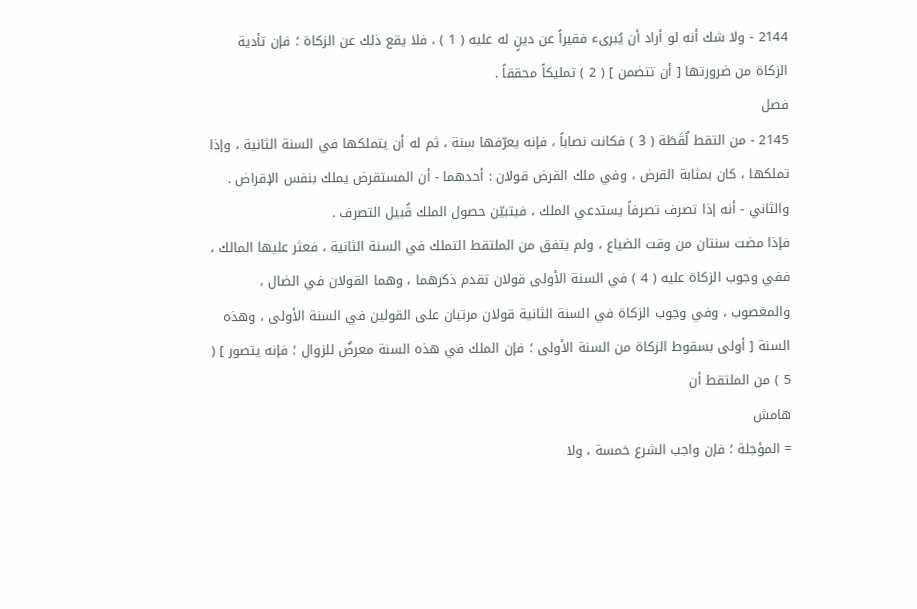2144 - ولا شك أنه لو أراد أن يُبرىء فقيراً عن دينٍ له عليه ( 1 ) ، فلا يقع ذلك عن الزكاة ؛ فإن تأدية الزكاة من ضرورتها [ أن تتضمن ] ( 2 ) تمليكاً محققاً .
فصل
2145 - من التقط لُقَطَة ( 3 ) فكانت نصاباً ، فإنه يعرّفها سنة ، ثم له أن يتملكها في السنة الثانية ، وإذا تملكها ، كان بمثابة القرض ، وفي ملك القرض قولان : أحدهما - أن المستقرض يملك بنفس الإقراض .
والثاني - أنه إذا تصرف تصرفاً يستدعي الملك ، فيتبيّن حصول الملك قُبيل التصرف .
فإذا مضت سنتان من وقت الضياع ، ولم يتفق من الملتقط التملك في السنة الثانية ، فعثر عليها المالك ، ففي وجوب الزكاة عليه ( 4 ) في السنة الأولى قولان تقدم ذكرهما ، وهما القولان في الضال ، والمغصوب ، وفي وجوب الزكاة في السنة الثانية قولان مرتبان على القولين في السنة الأولى ، وهذه السنة [ أولى بسقوط الزكاة من السنة الأولى ؛ فإن الملك في هذه السنة معرضٌ للزوال ؛ فإنه يتصور ] ( 5 ) من الملتقط أن
هامش
= المؤجلة ؛ فإن واجب الشرع خمسة ، ولا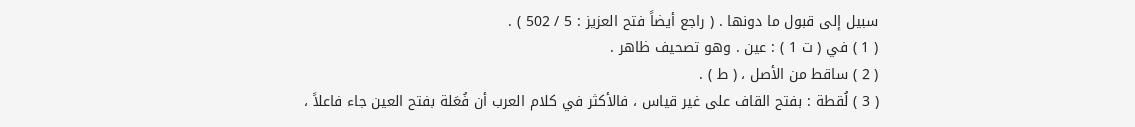سبيل إلى قبول ما دونها . ( راجع أيضاً فتح العزيز : 5 / 502 ) .
( 1 ) في ( ت 1 ) : عين . وهو تصحيف ظاهر .
( 2 ) ساقط من الأصل ، ( ط ) .
( 3 ) لُقطة : بفتح القاف على غير قياس ، فالأكثر في كلام العرب أن فُعَلة بفتح العين جاء فاعلاً ،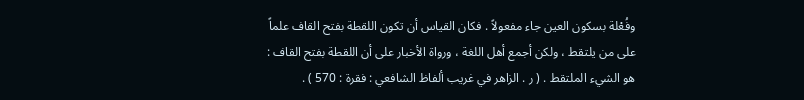وفُعْلة بسكون العين جاء مفعولاً . فكان القياس أن تكون اللقطة بفتح القاف علماً على من يلتقط ، ولكن أجمع أهل اللغة ، ورواة الأخبار على أن اللقطة بفتح القاف : هو الشيء الملتقط . ( ر . الزاهر في غريب ألفاظ الشافعي : فقرة : 570 ) .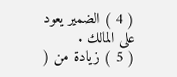( 4 ) الضمير يعود على المالك .
( 5 ) زيادة من (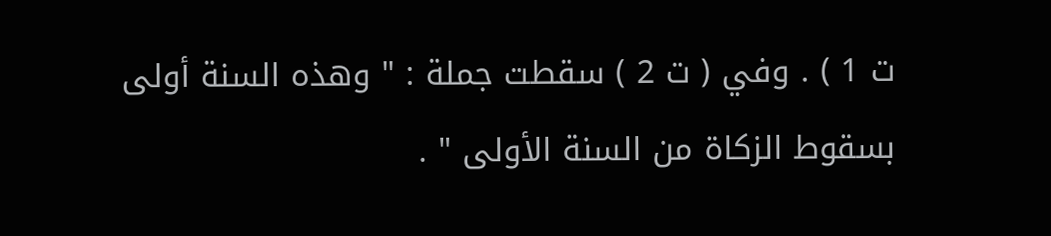ت 1 ) . وفي ( ت 2 ) سقطت جملة : " وهذه السنة أولى بسقوط الزكاة من السنة الأولى " .